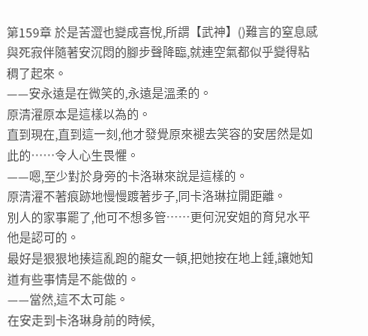第159章 於是苦澀也變成喜悅,所謂【武神】()難言的窒息感與死寂伴隨著安沉悶的腳步聲降臨,就連空氣都似乎變得粘稠了起來。
——安永遠是在微笑的,永遠是溫柔的。
原清濯原本是這樣以為的。
直到現在,直到這一刻,他才發覺原來褪去笑容的安居然是如此的……令人心生畏懼。
——嗯,至少對於身旁的卡洛琳來說是這樣的。
原清濯不著痕跡地慢慢踱著步子,同卡洛琳拉開距離。
別人的家事罷了,他可不想多管……更何況安姐的育兒水平他是認可的。
最好是狠狠地揍這亂跑的龍女一頓,把她按在地上錘,讓她知道有些事情是不能做的。
——當然,這不太可能。
在安走到卡洛琳身前的時候,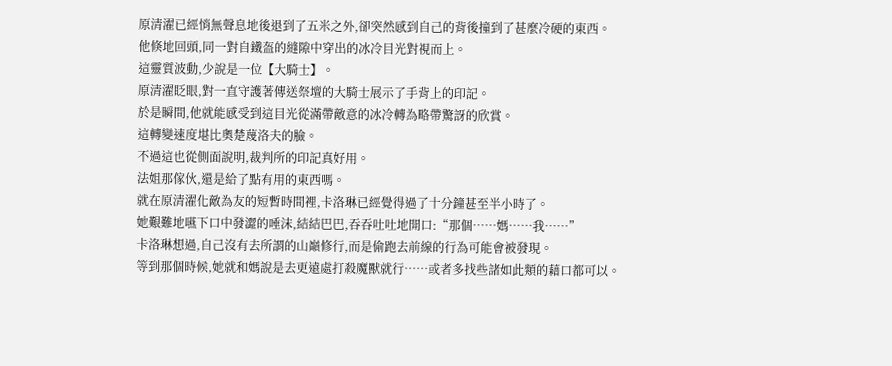原清濯已經悄無聲息地後退到了五米之外,卻突然感到自己的背後撞到了甚麼冷硬的東西。
他倏地回頭,同一對自鐵盔的縫隙中穿出的冰冷目光對視而上。
這靈質波動,少說是一位【大騎士】。
原清濯眨眼,對一直守護著傳送祭壇的大騎士展示了手背上的印記。
於是瞬間,他就能感受到這目光從滿帶敵意的冰冷轉為略帶驚訝的欣賞。
這轉變速度堪比奧楚蔑洛夫的臉。
不過這也從側面說明,裁判所的印記真好用。
法姐那傢伙,還是給了點有用的東西嗎。
就在原清濯化敵為友的短暫時間裡,卡洛琳已經覺得過了十分鐘甚至半小時了。
她艱難地嚥下口中發澀的唾沫,結結巴巴,吞吞吐吐地開口:“那個……媽……我……”
卡洛琳想過,自己沒有去所謂的山巔修行,而是偷跑去前線的行為可能會被發現。
等到那個時候,她就和媽說是去更遠處打殺魔獸就行……或者多找些諸如此類的藉口都可以。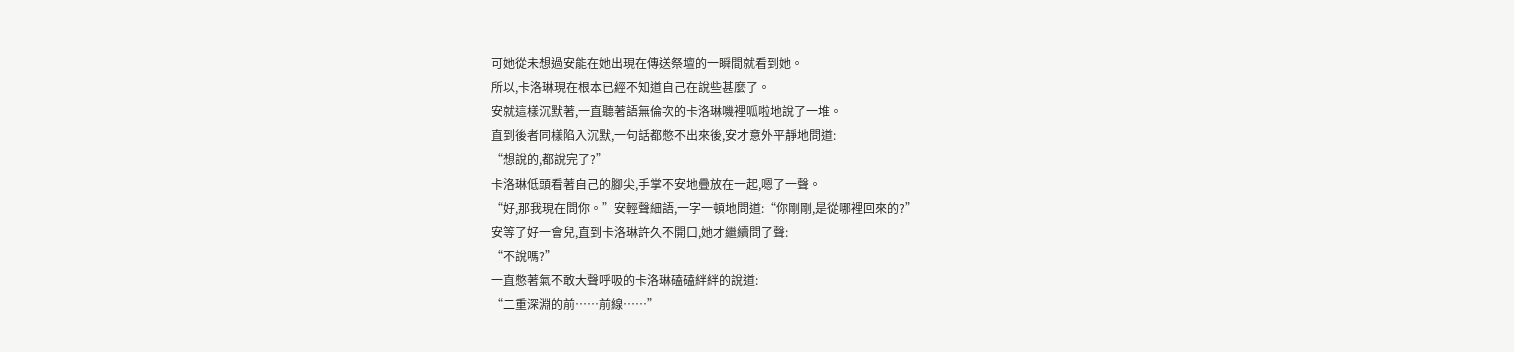可她從未想過安能在她出現在傳送祭壇的一瞬間就看到她。
所以,卡洛琳現在根本已經不知道自己在說些甚麼了。
安就這樣沉默著,一直聽著語無倫次的卡洛琳嘰裡呱啦地說了一堆。
直到後者同樣陷入沉默,一句話都憋不出來後,安才意外平靜地問道:
“想說的,都說完了?”
卡洛琳低頭看著自己的腳尖,手掌不安地疊放在一起,嗯了一聲。
“好,那我現在問你。”安輕聲細語,一字一頓地問道:“你剛剛,是從哪裡回來的?”
安等了好一會兒,直到卡洛琳許久不開口,她才繼續問了聲:
“不說嗎?”
一直憋著氣不敢大聲呼吸的卡洛琳磕磕絆絆的說道:
“二重深淵的前……前線……”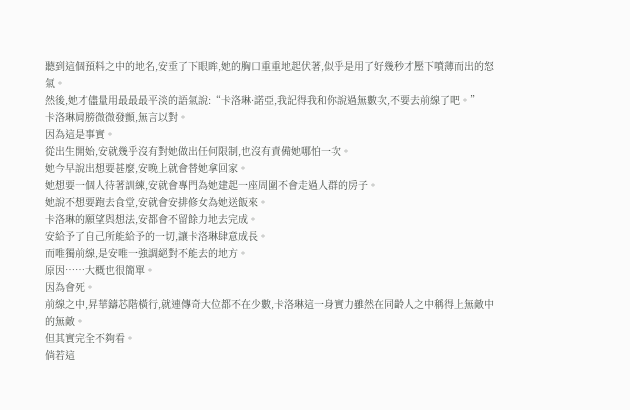聽到這個預料之中的地名,安垂了下眼眸,她的胸口重重地起伏著,似乎是用了好幾秒才壓下噴薄而出的怒氣。
然後,她才儘量用最最最平淡的語氣說:“卡洛琳·諾亞,我記得我和你說過無數次,不要去前線了吧。”
卡洛琳肩膀微微發顫,無言以對。
因為這是事實。
從出生開始,安就幾乎沒有對她做出任何限制,也沒有責備她哪怕一次。
她今早說出想要甚麼,安晚上就會替她拿回家。
她想要一個人待著訓練,安就會專門為她建起一座周圍不會走過人群的房子。
她說不想要跑去食堂,安就會安排修女為她送飯來。
卡洛琳的願望與想法,安都會不留餘力地去完成。
安給予了自己所能給予的一切,讓卡洛琳肆意成長。
而唯獨前線,是安唯一強調絕對不能去的地方。
原因……大概也很簡單。
因為會死。
前線之中,昇華鑄芯階橫行,就連傳奇大位都不在少數,卡洛琳這一身實力雖然在同齡人之中稱得上無敵中的無敵。
但其實完全不夠看。
倘若這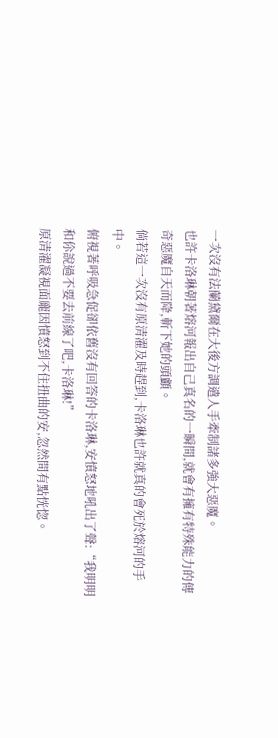一次沒有法蘭黛爾在大後方調遣人手牽制諸多強大惡魔。
也許卡洛琳朝著熔河報出自己真名的一瞬間,就會有擁有特殊能力的傳奇惡魔自天而降,斬下她的頭顱。
倘若這一次沒有原清濯及時趕到,卡洛琳也許就真的會死於熔河的手中。
俯視著呼吸急促卻依舊沒有回答的卡洛琳,安憤怒地吼出了聲:“我明明和伱說過不要去前線了吧,卡洛琳!”
原清濯凝視面龐因憤怒到不住扭曲的安,忽然間有點恍惚。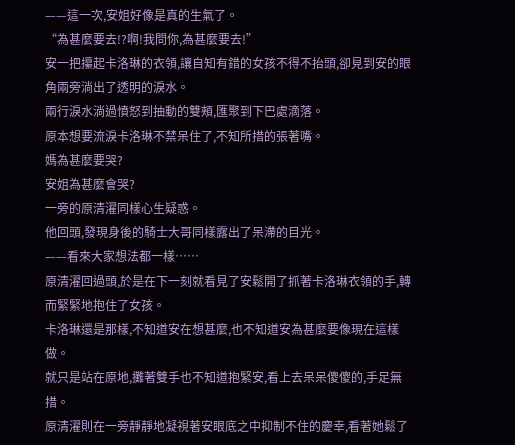——這一次,安姐好像是真的生氣了。
“為甚麼要去!?啊!我問你,為甚麼要去!”
安一把攥起卡洛琳的衣領,讓自知有錯的女孩不得不抬頭,卻見到安的眼角兩旁淌出了透明的淚水。
兩行淚水淌過憤怒到抽動的雙頰,匯聚到下巴處滴落。
原本想要流淚卡洛琳不禁呆住了,不知所措的張著嘴。
媽為甚麼要哭?
安姐為甚麼會哭?
一旁的原清濯同樣心生疑惑。
他回頭,發現身後的騎士大哥同樣露出了呆滯的目光。
——看來大家想法都一樣……
原清濯回過頭,於是在下一刻就看見了安鬆開了抓著卡洛琳衣領的手,轉而緊緊地抱住了女孩。
卡洛琳還是那樣,不知道安在想甚麼,也不知道安為甚麼要像現在這樣做。
就只是站在原地,攤著雙手也不知道抱緊安,看上去呆呆傻傻的,手足無措。
原清濯則在一旁靜靜地凝視著安眼底之中抑制不住的慶幸,看著她鬆了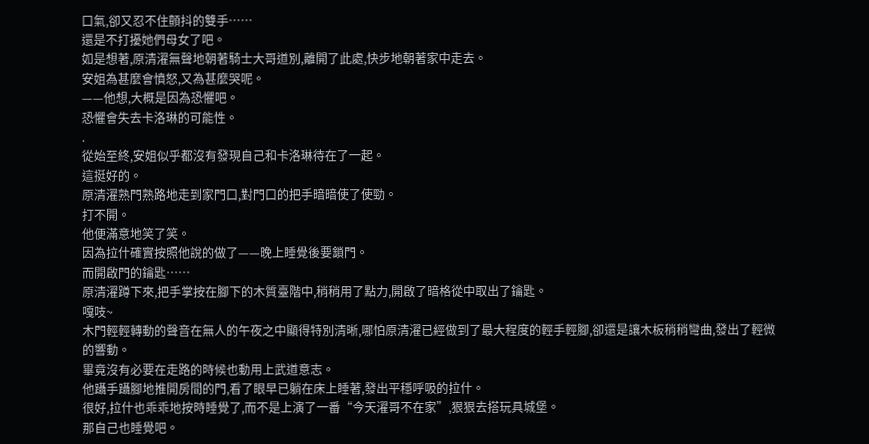口氣,卻又忍不住顫抖的雙手……
還是不打擾她們母女了吧。
如是想著,原清濯無聲地朝著騎士大哥道別,離開了此處,快步地朝著家中走去。
安姐為甚麼會憤怒,又為甚麼哭呢。
——他想,大概是因為恐懼吧。
恐懼會失去卡洛琳的可能性。
.
從始至終,安姐似乎都沒有發現自己和卡洛琳待在了一起。
這挺好的。
原清濯熟門熟路地走到家門口,對門口的把手暗暗使了使勁。
打不開。
他便滿意地笑了笑。
因為拉什確實按照他說的做了——晚上睡覺後要鎖門。
而開啟門的鑰匙……
原清濯蹲下來,把手掌按在腳下的木質臺階中,稍稍用了點力,開啟了暗格從中取出了鑰匙。
嘎吱~
木門輕輕轉動的聲音在無人的午夜之中顯得特別清晰,哪怕原清濯已經做到了最大程度的輕手輕腳,卻還是讓木板稍稍彎曲,發出了輕微的響動。
畢竟沒有必要在走路的時候也動用上武道意志。
他躡手躡腳地推開房間的門,看了眼早已躺在床上睡著,發出平穩呼吸的拉什。
很好,拉什也乖乖地按時睡覺了,而不是上演了一番“今天濯哥不在家”,狠狠去搭玩具城堡。
那自己也睡覺吧。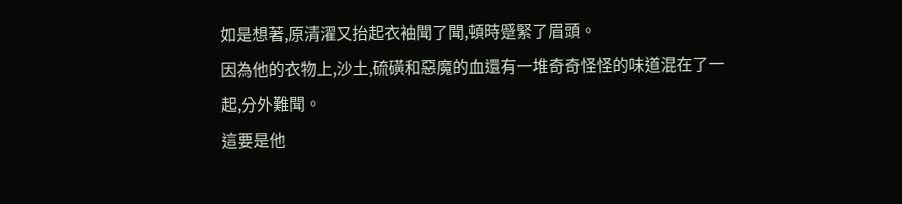如是想著,原清濯又抬起衣袖聞了聞,頓時蹙緊了眉頭。
因為他的衣物上,沙土,硫磺和惡魔的血還有一堆奇奇怪怪的味道混在了一起,分外難聞。
這要是他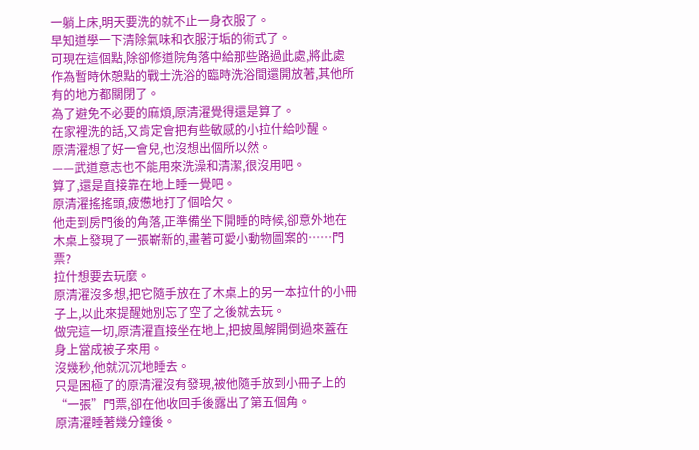一躺上床,明天要洗的就不止一身衣服了。
早知道學一下清除氣味和衣服汙垢的術式了。
可現在這個點,除卻修道院角落中給那些路過此處,將此處作為暫時休憩點的戰士洗浴的臨時洗浴間還開放著,其他所有的地方都關閉了。
為了避免不必要的麻煩,原清濯覺得還是算了。
在家裡洗的話,又肯定會把有些敏感的小拉什給吵醒。
原清濯想了好一會兒,也沒想出個所以然。
——武道意志也不能用來洗澡和清潔,很沒用吧。
算了,還是直接靠在地上睡一覺吧。
原清濯搖搖頭,疲憊地打了個哈欠。
他走到房門後的角落,正準備坐下開睡的時候,卻意外地在木桌上發現了一張嶄新的,畫著可愛小動物圖案的……門票?
拉什想要去玩麼。
原清濯沒多想,把它隨手放在了木桌上的另一本拉什的小冊子上,以此來提醒她別忘了空了之後就去玩。
做完這一切,原清濯直接坐在地上,把披風解開倒過來蓋在身上當成被子來用。
沒幾秒,他就沉沉地睡去。
只是困極了的原清濯沒有發現,被他隨手放到小冊子上的“一張”門票,卻在他收回手後露出了第五個角。
原清濯睡著幾分鐘後。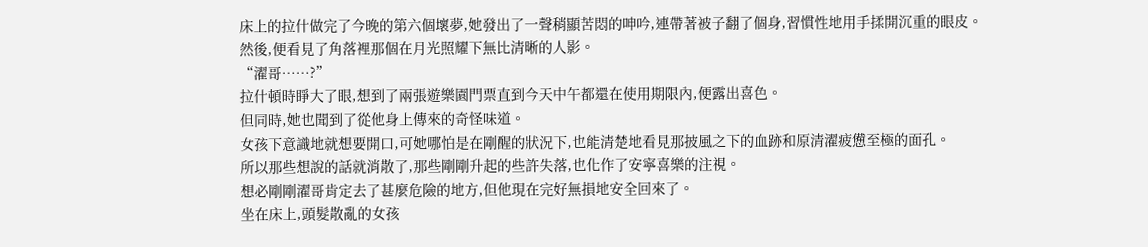床上的拉什做完了今晚的第六個壞夢,她發出了一聲稍顯苦悶的呻吟,連帶著被子翻了個身,習慣性地用手揉開沉重的眼皮。
然後,便看見了角落裡那個在月光照耀下無比清晰的人影。
“濯哥……?”
拉什頓時睜大了眼,想到了兩張遊樂園門票直到今天中午都還在使用期限內,便露出喜色。
但同時,她也聞到了從他身上傳來的奇怪味道。
女孩下意識地就想要開口,可她哪怕是在剛醒的狀況下,也能清楚地看見那披風之下的血跡和原清濯疲憊至極的面孔。
所以那些想說的話就消散了,那些剛剛升起的些許失落,也化作了安寧喜樂的注視。
想必剛剛濯哥肯定去了甚麼危險的地方,但他現在完好無損地安全回來了。
坐在床上,頭髮散亂的女孩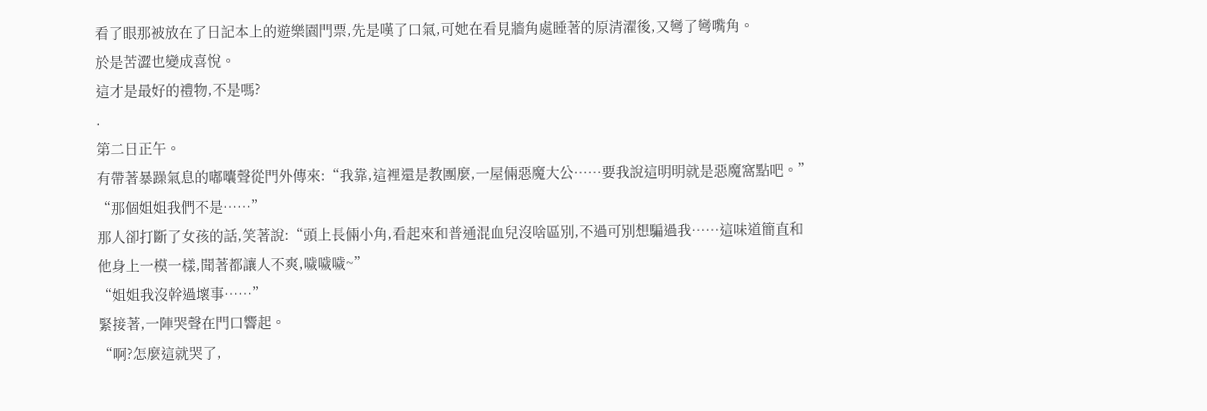看了眼那被放在了日記本上的遊樂園門票,先是嘆了口氣,可她在看見牆角處睡著的原清濯後,又彎了彎嘴角。
於是苦澀也變成喜悅。
這才是最好的禮物,不是嗎?
.
第二日正午。
有帶著暴躁氣息的嘟囔聲從門外傳來:“我靠,這裡還是教團麼,一屋倆惡魔大公……要我說這明明就是惡魔窩點吧。”
“那個姐姐我們不是……”
那人卻打斷了女孩的話,笑著說:“頭上長倆小角,看起來和普通混血兒沒啥區別,不過可別想騙過我……這味道簡直和他身上一模一樣,聞著都讓人不爽,噦噦噦~”
“姐姐我沒幹過壞事……”
緊接著,一陣哭聲在門口響起。
“啊?怎麼這就哭了,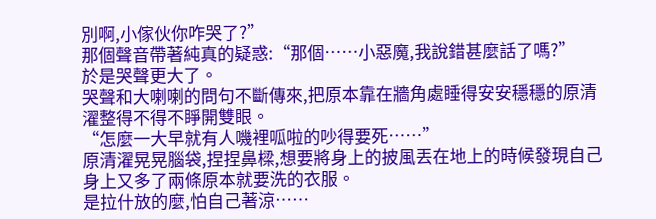別啊,小傢伙你咋哭了?”
那個聲音帶著純真的疑惑:“那個……小惡魔,我說錯甚麼話了嗎?”
於是哭聲更大了。
哭聲和大喇喇的問句不斷傳來,把原本靠在牆角處睡得安安穩穩的原清濯整得不得不睜開雙眼。
“怎麼一大早就有人嘰裡呱啦的吵得要死……”
原清濯晃晃腦袋,捏捏鼻樑,想要將身上的披風丟在地上的時候發現自己身上又多了兩條原本就要洗的衣服。
是拉什放的麼,怕自己著涼……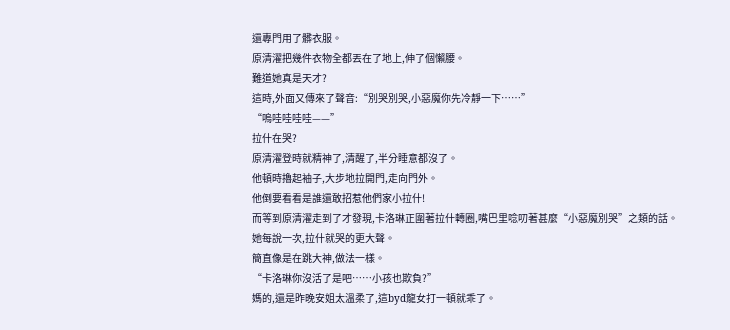還專門用了髒衣服。
原清濯把幾件衣物全都丟在了地上,伸了個懶腰。
難道她真是天才?
這時,外面又傳來了聲音:“別哭別哭,小惡魔你先冷靜一下……”
“嗚哇哇哇哇——”
拉什在哭?
原清濯登時就精神了,清醒了,半分睡意都沒了。
他頓時擼起袖子,大步地拉開門,走向門外。
他倒要看看是誰還敢招惹他們家小拉什!
而等到原清濯走到了才發現,卡洛琳正圍著拉什轉圈,嘴巴里唸叨著甚麼“小惡魔別哭”之類的話。
她每說一次,拉什就哭的更大聲。
簡直像是在跳大神,做法一樣。
“卡洛琳你沒活了是吧……小孩也欺負?”
媽的,還是昨晚安姐太溫柔了,這byd龍女打一頓就乖了。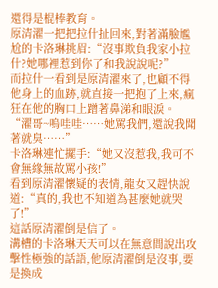還得是棍棒教育。
原清濯一把把拉什扯回來,對著滿臉尷尬的卡洛琳挑眉:“沒事欺負我家小拉什?她哪裡惹到你了和我說說呢?”
而拉什一看到是原清濯來了,也顧不得他身上的血跡,就直接一把抱了上來,瘋狂在他的胸口上蹭著鼻涕和眼淚。
“濯哥~嗚哇哇……她罵我們,還說我聞著就臭……”
卡洛琳連忙擺手:“她又沒惹我,我可不會無緣無故罵小孩!”
看到原清濯懷疑的表情,龍女又趕快說道:“真的,我也不知道為甚麼她就哭了!”
這話原清濯倒是信了。
溝槽的卡洛琳天天可以在無意間說出攻擊性極強的話語,他原清濯倒是沒事,要是換成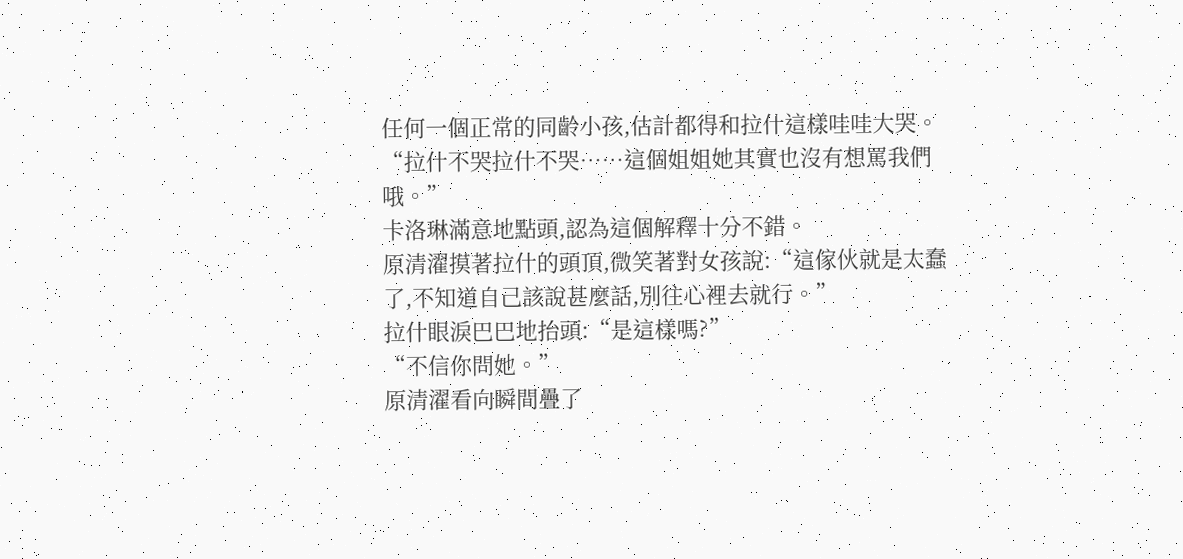任何一個正常的同齡小孩,估計都得和拉什這樣哇哇大哭。
“拉什不哭拉什不哭……這個姐姐她其實也沒有想罵我們哦。”
卡洛琳滿意地點頭,認為這個解釋十分不錯。
原清濯摸著拉什的頭頂,微笑著對女孩說:“這傢伙就是太蠢了,不知道自己該說甚麼話,別往心裡去就行。”
拉什眼淚巴巴地抬頭:“是這樣嗎?”
“不信你問她。”
原清濯看向瞬間疊了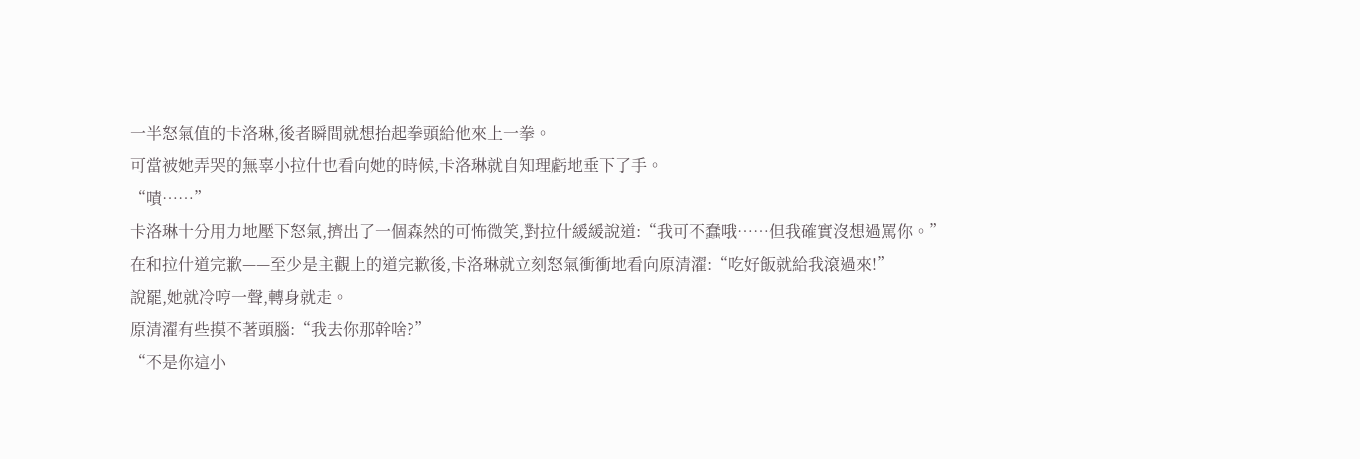一半怒氣值的卡洛琳,後者瞬間就想抬起拳頭給他來上一拳。
可當被她弄哭的無辜小拉什也看向她的時候,卡洛琳就自知理虧地垂下了手。
“嘖……”
卡洛琳十分用力地壓下怒氣,擠出了一個森然的可怖微笑,對拉什緩緩說道:“我可不蠢哦……但我確實沒想過罵你。”
在和拉什道完歉——至少是主觀上的道完歉後,卡洛琳就立刻怒氣衝衝地看向原清濯:“吃好飯就給我滾過來!”
說罷,她就冷哼一聲,轉身就走。
原清濯有些摸不著頭腦:“我去你那幹啥?”
“不是你這小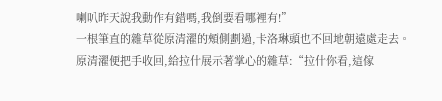喇叭昨天說我動作有錯嗎,我倒要看哪裡有!”
一根筆直的雜草從原清濯的頰側劃過,卡洛琳頭也不回地朝遠處走去。
原清濯便把手收回,給拉什展示著掌心的雜草:“拉什你看,這傢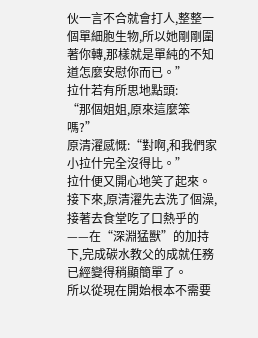伙一言不合就會打人,整整一個單細胞生物,所以她剛剛圍著你轉,那樣就是單純的不知道怎麼安慰你而已。”
拉什若有所思地點頭:
“那個姐姐,原來這麼笨嗎?”
原清濯感慨:“對啊,和我們家小拉什完全沒得比。”
拉什便又開心地笑了起來。
接下來,原清濯先去洗了個澡,接著去食堂吃了口熱乎的——在“深淵猛獸”的加持下,完成碳水教父的成就任務已經變得稍顯簡單了。
所以從現在開始根本不需要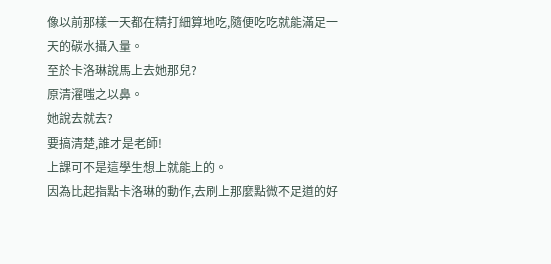像以前那樣一天都在精打細算地吃,隨便吃吃就能滿足一天的碳水攝入量。
至於卡洛琳說馬上去她那兒?
原清濯嗤之以鼻。
她說去就去?
要搞清楚,誰才是老師!
上課可不是這學生想上就能上的。
因為比起指點卡洛琳的動作,去刷上那麼點微不足道的好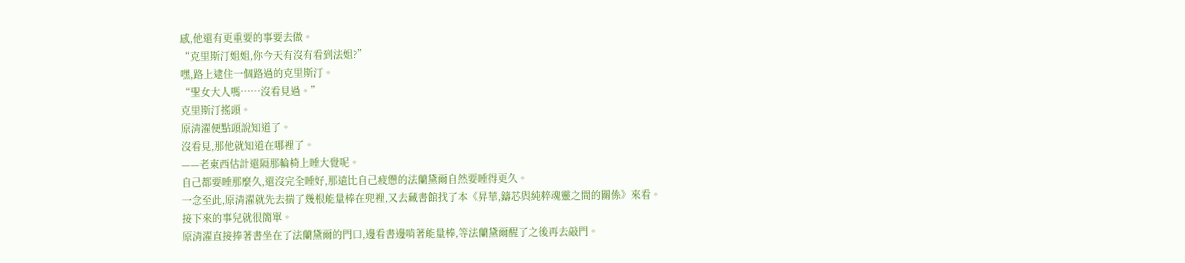感,他還有更重要的事要去做。
“克里斯汀姐姐,你今天有沒有看到法姐?”
嘿,路上逮住一個路過的克里斯汀。
“聖女大人嗎……沒看見過。”
克里斯汀搖頭。
原清濯便點頭說知道了。
沒看見,那他就知道在哪裡了。
——老東西估計還隔那輪椅上睡大覺呢。
自己都要睡那麼久,還沒完全睡好,那遠比自己疲憊的法蘭黛爾自然要睡得更久。
一念至此,原清濯就先去揣了幾根能量棒在兜裡,又去藏書館找了本《昇華,鑄芯與純粹魂靈之間的關係》來看。
接下來的事兒就很簡單。
原清濯直接捧著書坐在了法蘭黛爾的門口,邊看書邊啃著能量棒,等法蘭黛爾醒了之後再去敲門。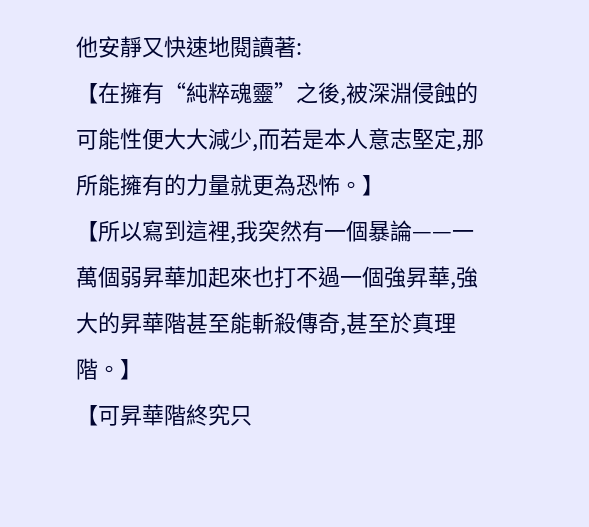他安靜又快速地閱讀著:
【在擁有“純粹魂靈”之後,被深淵侵蝕的可能性便大大減少,而若是本人意志堅定,那所能擁有的力量就更為恐怖。】
【所以寫到這裡,我突然有一個暴論——一萬個弱昇華加起來也打不過一個強昇華,強大的昇華階甚至能斬殺傳奇,甚至於真理階。】
【可昇華階終究只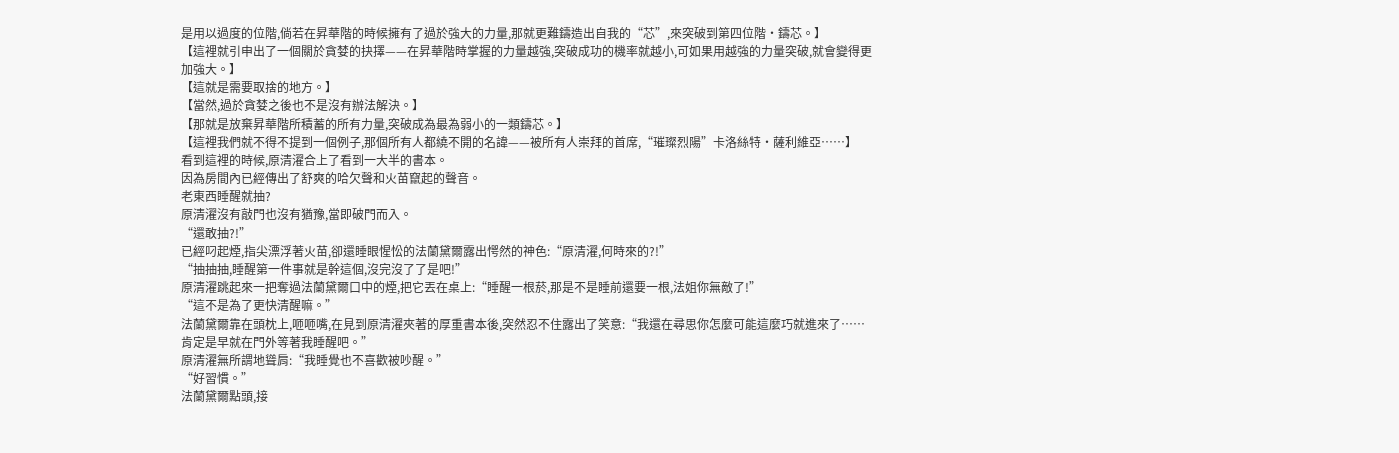是用以過度的位階,倘若在昇華階的時候擁有了過於強大的力量,那就更難鑄造出自我的“芯”,來突破到第四位階·鑄芯。】
【這裡就引申出了一個關於貪婪的抉擇——在昇華階時掌握的力量越強,突破成功的機率就越小,可如果用越強的力量突破,就會變得更加強大。】
【這就是需要取捨的地方。】
【當然,過於貪婪之後也不是沒有辦法解決。】
【那就是放棄昇華階所積蓄的所有力量,突破成為最為弱小的一類鑄芯。】
【這裡我們就不得不提到一個例子,那個所有人都繞不開的名諱——被所有人崇拜的首席,“璀璨烈陽”卡洛絲特·薩利維亞……】
看到這裡的時候,原清濯合上了看到一大半的書本。
因為房間內已經傳出了舒爽的哈欠聲和火苗竄起的聲音。
老東西睡醒就抽?
原清濯沒有敲門也沒有猶豫,當即破門而入。
“還敢抽?!”
已經叼起煙,指尖漂浮著火苗,卻還睡眼惺忪的法蘭黛爾露出愕然的神色:“原清濯,何時來的?!”
“抽抽抽,睡醒第一件事就是幹這個,沒完沒了了是吧!”
原清濯跳起來一把奪過法蘭黛爾口中的煙,把它丟在桌上:“睡醒一根菸,那是不是睡前還要一根,法姐你無敵了!”
“這不是為了更快清醒嘛。”
法蘭黛爾靠在頭枕上,咂咂嘴,在見到原清濯夾著的厚重書本後,突然忍不住露出了笑意:“我還在尋思你怎麼可能這麼巧就進來了……肯定是早就在門外等著我睡醒吧。”
原清濯無所謂地聳肩:“我睡覺也不喜歡被吵醒。”
“好習慣。”
法蘭黛爾點頭,接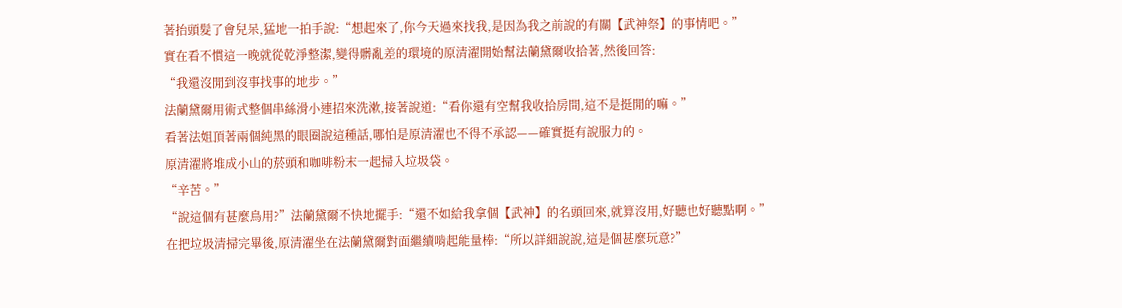著抬頭髮了會兒呆,猛地一拍手說:“想起來了,你今天過來找我,是因為我之前說的有關【武神祭】的事情吧。”
實在看不慣這一晚就從乾淨整潔,變得髒亂差的環境的原清濯開始幫法蘭黛爾收拾著,然後回答:
“我還沒閒到沒事找事的地步。”
法蘭黛爾用術式整個串絲滑小連招來洗漱,接著說道:“看你還有空幫我收拾房間,這不是挺閒的嘛。”
看著法姐頂著兩個純黑的眼圈說這種話,哪怕是原清濯也不得不承認——確實挺有說服力的。
原清濯將堆成小山的菸頭和咖啡粉末一起掃入垃圾袋。
“辛苦。”
“說這個有甚麼鳥用?”法蘭黛爾不快地擺手:“還不如給我拿個【武神】的名頭回來,就算沒用,好聽也好聽點啊。”
在把垃圾清掃完畢後,原清濯坐在法蘭黛爾對面繼續啃起能量棒:“所以詳細說說,這是個甚麼玩意?”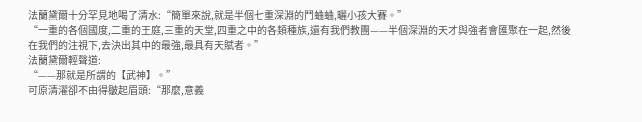法蘭黛爾十分罕見地喝了清水:“簡單來說,就是半個七重深淵的鬥蛐蛐,曬小孩大賽。”
“一重的各個國度,二重的王庭,三重的天堂,四重之中的各類種族,還有我們教團——半個深淵的天才與強者會匯聚在一起,然後在我們的注視下,去決出其中的最強,最具有天賦者。”
法蘭黛爾輕聲道:
“——那就是所謂的【武神】。”
可原清濯卻不由得皺起眉頭:“那麼,意義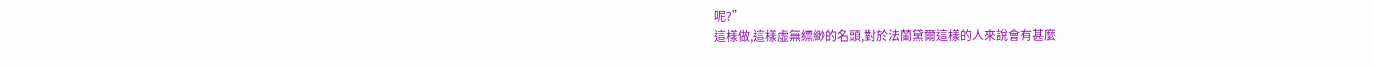呢?”
這樣做,這樣虛無縹緲的名頭,對於法蘭黛爾這樣的人來說會有甚麼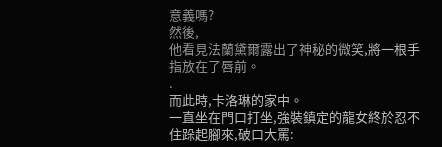意義嗎?
然後,
他看見法蘭黛爾露出了神秘的微笑,將一根手指放在了唇前。
.
而此時,卡洛琳的家中。
一直坐在門口打坐,強裝鎮定的龍女終於忍不住跺起腳來,破口大罵: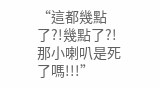“這都幾點了?!幾點了?!那小喇叭是死了嗎!!!”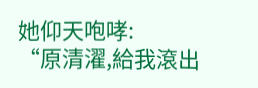她仰天咆哮:
“原清濯,給我滾出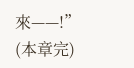來——!”
(本章完)